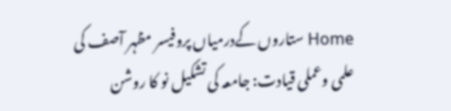Home ستاروں کےدرمیاں پروفیسر مظہر آصف کی علمی وعملی قیادت: جامعہ کی تشکیل نو کا روشن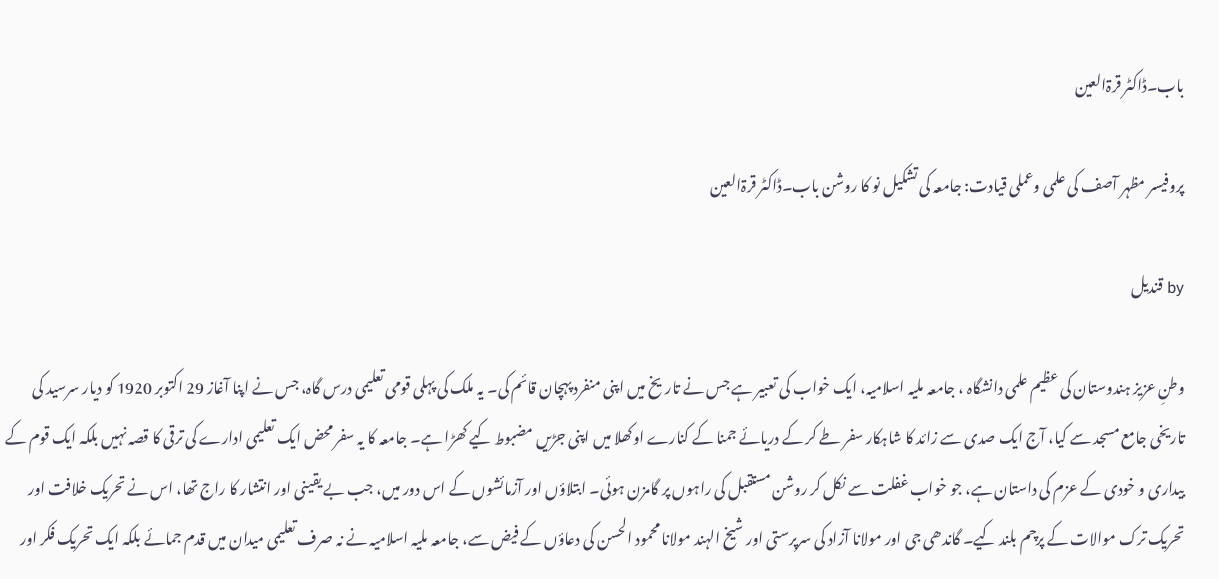باب۔ڈاکٹر قرۃالعین

پروفیسر مظہر آصف کی علمی وعملی قیادت: جامعہ کی تشکیل نو کا روشن باب۔ڈاکٹر قرۃالعین

by قندیل

وطنِ عزیز ہندوستان کی عظیم علمی دانشگاہ ، جامعہ ملیہ اسلامیہ، ایک خواب کی تعبیر ہے جس نے تاریخ میں اپنی منفرد پہچان قائم کی۔ یہ ملک کی پہلی قومی تعلیمی درس گاہ، جس نے اپنا آغاز 29 اکتوبر 1920 کو دیار سرسید کی تاریخی جامع مسجد سے کیا، آج ایک صدی سے زائد کا شاہکار سفر طے کر کے دریائے جمنا کے کنارے اوکھلا میں اپنی جڑیں مضبوط کیے کھڑا ہے۔ جامعہ کا یہ سفر محض ایک تعلیمی ادارے کی ترقی کا قصہ نہیں بلکہ ایک قوم کے بیداری و خودی کے عزم کی داستان ہے، جو خواب غفلت سے نکل کر روشن مستقبل کی راہوں پر گامزن ہوئی۔ ابتلاؤں اور آزمائشوں کے اس دور میں، جب بے یقینی اور انتشار کا راج تھا، اس نے تحریک خلافت اور تحریک ترک موالات کے پرچم بلند کیے۔ گاندھی جی اور مولانا آزاد کی سرپرستی اور شیخ الہند مولانا محمود الحسن کی دعاؤں کے فیض سے، جامعہ ملیہ اسلامیہ نے نہ صرف تعلیمی میدان میں قدم جمائے بلکہ ایک تحریک فکر اور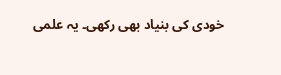خودی کی بنیاد بھی رکھی۔ یہ علمی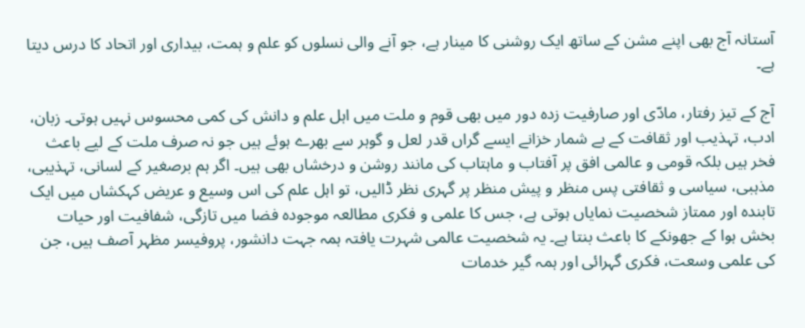آستانہ آج بھی اپنے مشن کے ساتھ ایک روشنی کا مینار ہے، جو آنے والی نسلوں کو علم و ہمت، بیداری اور اتحاد کا درس دیتا ہے۔

آج کے تیز رفتار، مادّی اور صارفیت زدہ دور میں بھی قوم و ملت میں اہل علم و دانش کی کمی محسوس نہیں ہوتی۔ زبان، ادب، تہذیب اور ثقافت کے بے شمار خزانے ایسے گراں قدر لعل و گوہر سے بھرے ہوئے ہیں جو نہ صرف ملت کے لیے باعث فخر ہیں بلکہ قومی و عالمی افق پر آفتاب و ماہتاب کی مانند روشن و درخشاں بھی ہیں۔ اگر ہم برصغیر کے لسانی، تہذیبی، مذہبی، سیاسی و ثقافتی پس منظر و پیش منظر پر گہری نظر ڈالیں، تو اہل علم کی اس وسیع و عریض کہکشاں میں ایک تابندہ اور ممتاز شخصیت نمایاں ہوتی ہے، جس کا علمی و فکری مطالعہ موجودہ فضا میں تازگی، شفافیت اور حیات بخش ہوا کے جھونکے کا باعث بنتا ہے۔ یہ شخصیت عالمی شہرت یافتہ ہمہ جہت دانشور، پروفیسر مظہر آصف ہیں، جن کی علمی وسعت، فکری گہرائی اور ہمہ گیر خدمات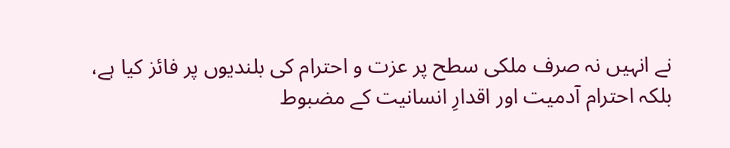نے انہیں نہ صرف ملکی سطح پر عزت و احترام کی بلندیوں پر فائز کیا ہے، بلکہ احترام آدمیت اور اقدارِ انسانیت کے مضبوط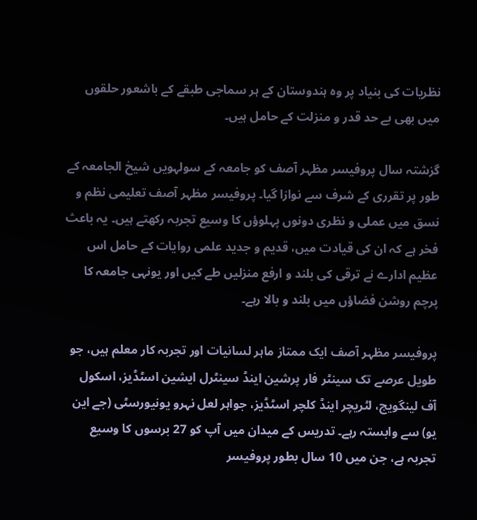نظریات کی بنیاد پر وہ ہندوستان کے ہر سماجی طبقے کے باشعور حلقوں میں بھی بے حد قدر و منزلت کے حامل ہیں۔

گزشتہ سال پروفیسر مظہر آصف کو جامعہ کے سولہویں شیخ الجامعہ کے طور پر تقرری کے شرف سے نوازا گیا۔ پروفیسر مظہر آصف تعلیمی نظم و نسق میں عملی و نظری دونوں پہلوؤں کا وسیع تجربہ رکھتے ہیں۔ یہ باعث فخر ہے کہ ان کی قیادت میں، قدیم و جدید علمی روایات کے حامل اس عظیم ادارے نے ترقی کی بلند و ارفع منزلیں طے کیں اور یونہی جامعہ کا پرچم روشن فضاؤں میں بلند و بالا رہے۔

پروفیسر مظہر آصف ایک ممتاز ماہر لسانیات اور تجربہ کار معلم ہیں، جو طویل عرصے تک سینٹر فار پرشین اینڈ سینٹرل ایشین اسٹڈیز، اسکول آف لینگویج، لٹریچر اینڈ کلچر اسٹڈیز، جواہر لعل نہرو یونیورسٹی (جے این یو) سے وابستہ رہے۔ تدریس کے میدان میں آپ کو 27 برسوں کا وسیع تجربہ ہے، جن میں 10 سال بطور پروفیسر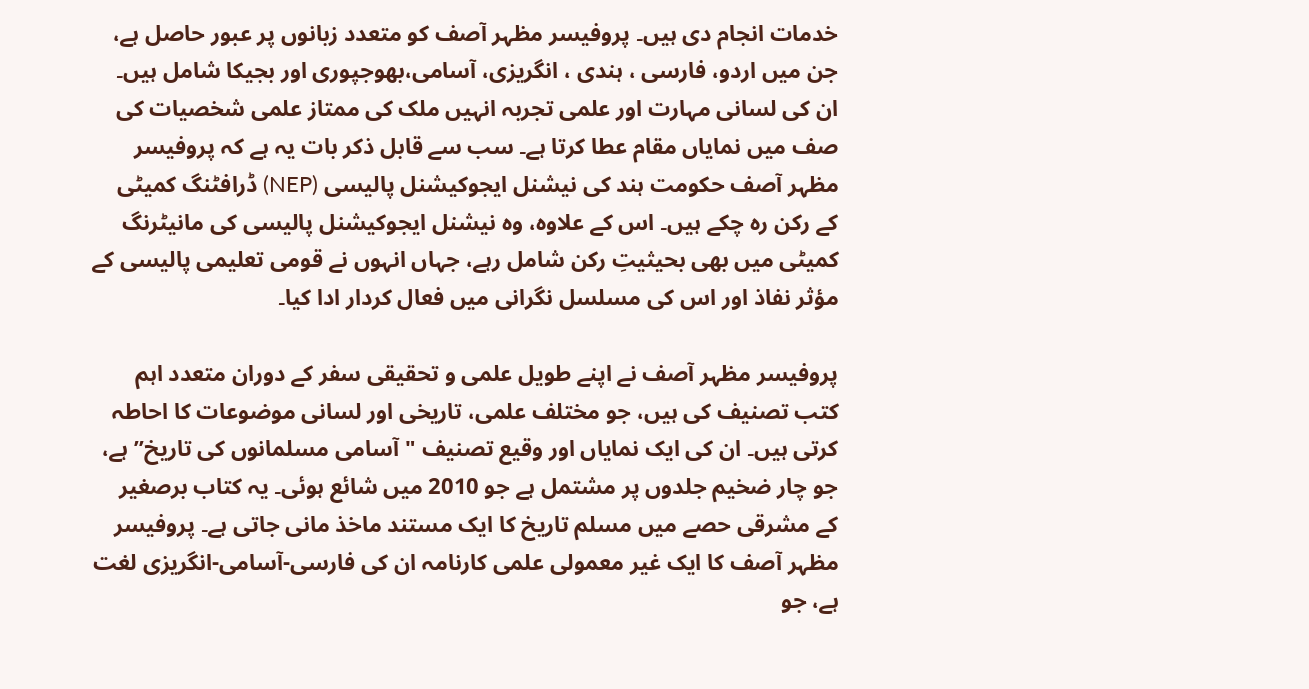خدمات انجام دی ہیں۔ پروفیسر مظہر آصف کو متعدد زبانوں پر عبور حاصل ہے، جن میں اردو، فارسی ، ہندی ، انگریزی، آسامی،بھوجپوری اور بجیکا شامل ہیں۔ ان کی لسانی مہارت اور علمی تجربہ انہیں ملک کی ممتاز علمی شخصیات کی صف میں نمایاں مقام عطا کرتا ہے۔ سب سے قابل ذکر بات یہ ہے کہ پروفیسر مظہر آصف حکومت ہند کی نیشنل ایجوکیشنل پالیسی (NEP) ڈرافٹنگ کمیٹی کے رکن رہ چکے ہیں۔ اس کے علاوہ، وہ نیشنل ایجوکیشنل پالیسی کی مانیٹرنگ کمیٹی میں بھی بحیثیتِ رکن شامل رہے، جہاں انہوں نے قومی تعلیمی پالیسی کے مؤثر نفاذ اور اس کی مسلسل نگرانی میں فعال کردار ادا کیا۔

پروفیسر مظہر آصف نے اپنے طویل علمی و تحقیقی سفر کے دوران متعدد اہم کتب تصنیف کی ہیں، جو مختلف علمی، تاریخی اور لسانی موضوعات کا احاطہ کرتی ہیں۔ ان کی ایک نمایاں اور وقیع تصنیف "آسامی مسلمانوں کی تاریخ” ہے، جو چار ضخیم جلدوں پر مشتمل ہے جو 2010 میں شائع ہوئی۔ یہ کتاب برصغیر کے مشرقی حصے میں مسلم تاریخ کا ایک مستند ماخذ مانی جاتی ہے۔ پروفیسر مظہر آصف کا ایک غیر معمولی علمی کارنامہ ان کی فارسی-آسامی-انگریزی لغت ہے، جو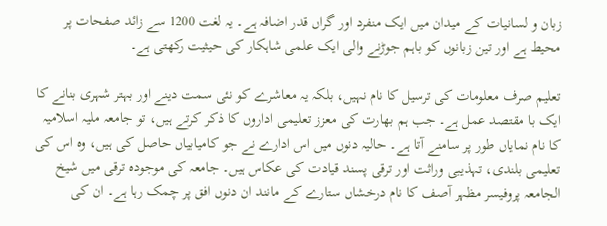زبان و لسانیات کے میدان میں ایک منفرد اور گراں قدر اضافہ ہے۔ یہ لغت 1200 سے زائد صفحات پر محیط ہے اور تین زبانوں کو باہم جوڑنے والی ایک علمی شاہکار کی حیثیت رکھتی ہے۔

تعلیم صرف معلومات کی ترسیل کا نام نہیں، بلکہ یہ معاشرے کو نئی سمت دینے اور بہتر شہری بنانے کا ایک با مقتصد عمل ہے۔ جب ہم بھارت کی معزز تعلیمی اداروں کا ذکر کرتے ہیں، تو جامعہ ملیہ اسلامیہ کا نام نمایاں طور پر سامنے آتا ہے۔ حالیہ دنوں میں اس ادارے نے جو کامیابیاں حاصل کی ہیں، وہ اس کی تعلیمی بلندی، تہذیبی وراثت اور ترقی پسند قیادت کی عکاس ہیں۔ جامعہ کی موجودہ ترقی میں شیخ الجامعہ پروفیسر مظہر آصف کا نام درخشاں ستارے کے مانند ان دنوں افق پر چمک رہا ہے۔ ان کی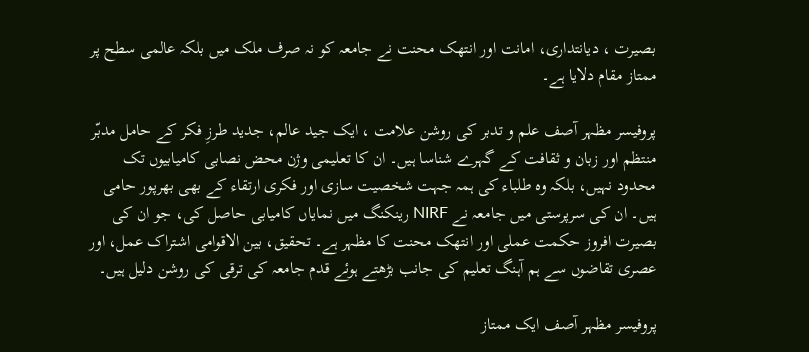بصیرت ، دیانتداری، امانت اور انتھک محنت نے جامعہ کو نہ صرف ملک میں بلکہ عالمی سطح پر ممتاز مقام دلایا ہے۔

پروفیسر مظہر آصف علم و تدبر کی روشن علامت ، ایک جید عالم، جدید طرزِ فکر کے حامل مدبّر منتظم اور زبان و ثقافت کے گہرے شناسا ہیں۔ ان کا تعلیمی وژن محض نصابی کامیابیوں تک محدود نہیں، بلکہ وہ طلباء کی ہمہ جہت شخصیت سازی اور فکری ارتقاء کے بھی بھرپور حامی ہیں۔ ان کی سرپرستی میں جامعہ نے NIRF رینکنگ میں نمایاں کامیابی حاصل کی، جو ان کی بصیرت افروز حکمت عملی اور انتھک محنت کا مظہر ہے۔ تحقیق، بین الاقوامی اشتراک عمل، اور عصری تقاضوں سے ہم آہنگ تعلیم کی جانب بڑھتے ہوئے قدم جامعہ کی ترقی کی روشن دلیل ہیں۔

پروفیسر مظہر آصف ایک ممتاز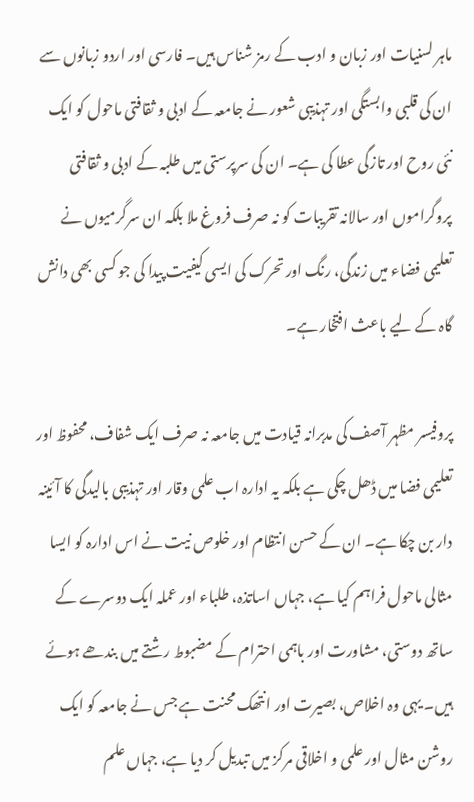ماہر لسنیات اور زبان و ادب کے رمز شناس ہیں۔ فارسی اور اردو زبانوں سے ان کی قلبی وابستگی اور تہذیبی شعور نے جامعہ کے ادبی و ثقافتی ماحول کو ایک نئی روح اور تازگی عطا کی ہے۔ ان کی سرپرستی میں طلبہ کے ادبی و ثقافتی پروگراموں اور سالانہ تقریبات کو نہ صرف فروغ ملا بلکہ ان سرگرمیوں نے تعلیمی فضاء میں زندگی، رنگ اور تحرک کی ایسی کیفیت پیدا کی جو کسی بھی دانش گاہ کے لیے باعث افتخار ہے۔

پروفیسر مظہر آصف کی مدبرانہ قیادت میں جامعہ نہ صرف ایک شفاف، محفوظ اور تعلیمی فضا میں ڈھل چکی ہے بلکہ یہ ادارہ اب علمی وقار اور تہذیبی بالیدگی کا آئینہ دار بن چکا ہے۔ ان کے حسن انتظام اور خلوص نیت نے اس ادارہ کو ایسا مثالی ماحول فراہم کیا ہے، جہاں اساتذہ، طلباء اور عملہ ایک دوسرے کے ساتھ دوستی، مشاورت اور باہمی احترام کے مضبوط رشتے میں بندھے ہوئے ہیں۔ یہی وہ اخلاص، بصیرت اور انتھک محنت ہے جس نے جامعہ کو ایک روشن مثال اور علمی و اخلاقی مرکز میں تبدیل کر دیا ہے، جہاں علم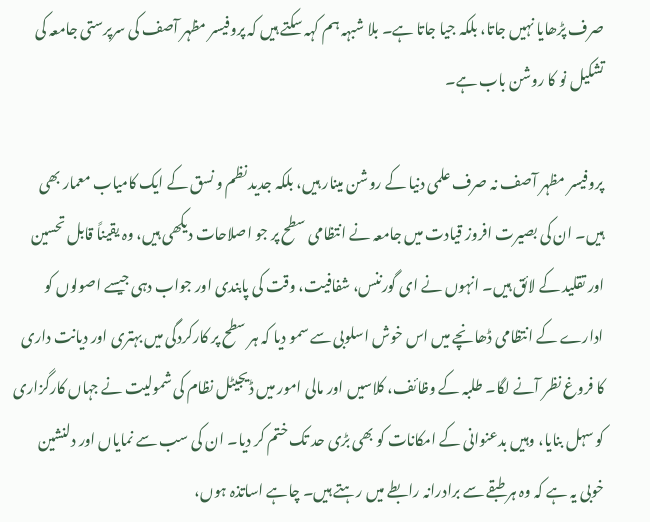صرف پڑھایا نہیں جاتا، بلکہ جیا جاتا ہے۔ بلا شبہہ ہم کہہ سکتے ہیں کہ پروفیسر مظہر آصف کی سرپرستی جامعہ کی تشکیل نو کا روشن باب ہے۔

پروفیسر مظہر آصف نہ صرف علمی دنیا کے روشن مینار ہیں، بلکہ جدید نظم و نسق کے ایک کامیاب معمار بھی ہیں۔ ان کی بصیرت افروز قیادت میں جامعہ نے انتظامی سطح پر جو اصلاحات دیکھی ہیں، وہ یقیناً قابل تحسین اور تقلید کے لائق ہیں۔ انہوں نے ای گورننس، شفافیت، وقت کی پابندی اور جواب دہی جیسے اصولوں کو ادارے کے انتظامی ڈھانچے میں اس خوش اسلوبی سے سمو دیا کہ ہر سطح پر کارکردگی میں بہتری اور دیانت داری کا فروغ نظر آنے لگا۔ طلبہ کے وظائف، کلاسیں اور مالی امور میں ڈیجیٹل نظام کی شمولیت نے جہاں کارگزاری کو سہل بنایا، وہیں بدعنوانی کے امکانات کو بھی بڑی حد تک ختم کر دیا۔ ان کی سب سے نمایاں اور دلنشین خوبی یہ ہے کہ وہ ہر طبقے سے برادرانہ رابطے میں رہتے ہیں۔ چاہے اساتذہ ہوں،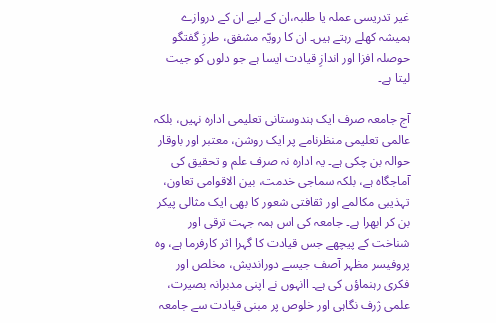غیر تدریسی عملہ یا طلبہ،ان کے لیے ان کے دروازے ہمیشہ کھلے رہتے ہیں۔ ان کا رویّہ مشفق، طرزِ گفتگو حوصلہ افزا اور اندازِ قیادت ایسا ہے جو دلوں کو جیت لیتا ہے۔

آج جامعہ صرف ایک ہندوستانی تعلیمی ادارہ نہیں، بلکہ عالمی تعلیمی منظرنامے پر ایک روشن، معتبر اور باوقار حوالہ بن چکی ہے۔ یہ ادارہ نہ صرف علم و تحقیق کی آماجگاہ ہے، بلکہ سماجی خدمت، بین الاقوامی تعاون، تہذیبی مکالمے اور ثقافتی شعور کا بھی ایک مثالی پیکر بن کر ابھرا ہے۔ جامعہ کی اس ہمہ جہت ترقی اور شناخت کے پیچھے جس قیادت کا گہرا اثر کارفرما ہے، وہ پروفیسر مظہر آصف جیسے دوراندیش، مخلص اور فکری رہنماؤں کی ہے۔ اانہوں نے اپنی مدبرانہ بصیرت، علمی ژرف نگاہی اور خلوص پر مبنی قیادت سے جامعہ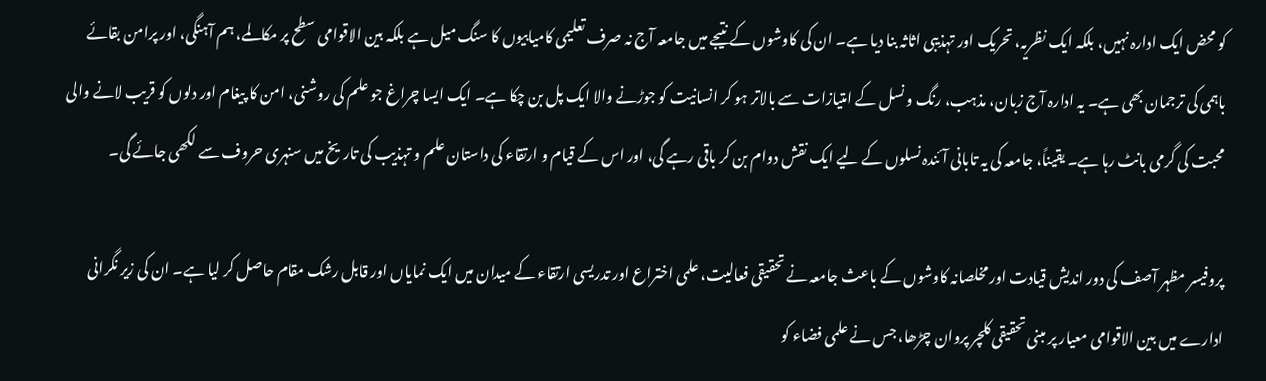کو محض ایک ادارہ نہیں، بلکہ ایک نظریہ، تحریک اور تہذیبی اثاثہ بنا دیا ہے۔ ان کی کاوشوں کے نتیجے میں جامعہ آج نہ صرف تعلیمی کامیابیوں کا سنگ میل ہے بلکہ بین الاقوامی سطح پر مکالمے، ہم آہنگی، اور پرامن بقائے باہمی کی ترجمان بھی ہے۔ یہ ادارہ آج زبان، مذہب، رنگ و نسل کے امتیازات سے بالاتر ہو کر انسانیت کو جوڑنے والا ایک پل بن چکا ہے۔ ایک ایسا چراغ جو علم کی روشنی، امن کا پیغام اور دلوں کو قریب لانے والی محبت کی گرمی بانٹ رہا ہے۔ یقیناً، جامعہ کی یہ تابانی آئندہ نسلوں کے لیے ایک نقش دوام بن کر باقی رہے گی، اور اس کے قیام و ارتقاء کی داستان علم و تہذیب کی تاریخ میں سنہری حروف سے لکھی جائے گی۔

پروفیسر مظہر آصف کی دور اندیش قیادت اور مخلصانہ کاوشوں کے باعث جامعہ نے تحقیقی فعالیت، علمی اختراع اور تدریسی ارتقاء کے میدان میں ایک نمایاں اور قابل رشک مقام حاصل کر لیا ہے۔ ان کی زیر نگرانی ادارے میں بین الاقوامی معیار پر مبنی تحقیقی کلچر پروان چڑھا، جس نے علمی فضاء کو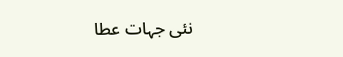نئی جہات عطا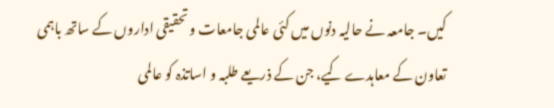کیں۔ جامعہ نے حالیہ دنوں میں کئی عالمی جامعات و تحقیقی اداروں کے ساتھ باہمی تعاون کے معاہدے کیے، جن کے ذریعے طلبہ و اساتذہ کو عالمی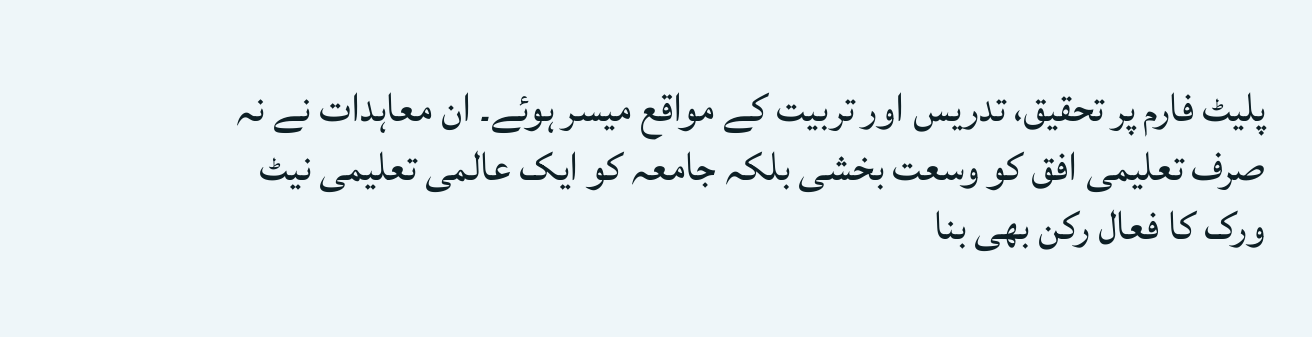پلیٹ فارم پر تحقیق، تدریس اور تربیت کے مواقع میسر ہوئے۔ ان معاہدات نے نہ صرف تعلیمی افق کو وسعت بخشی بلکہ جامعہ کو ایک عالمی تعلیمی نیٹ ورک کا فعال رکن بھی بنا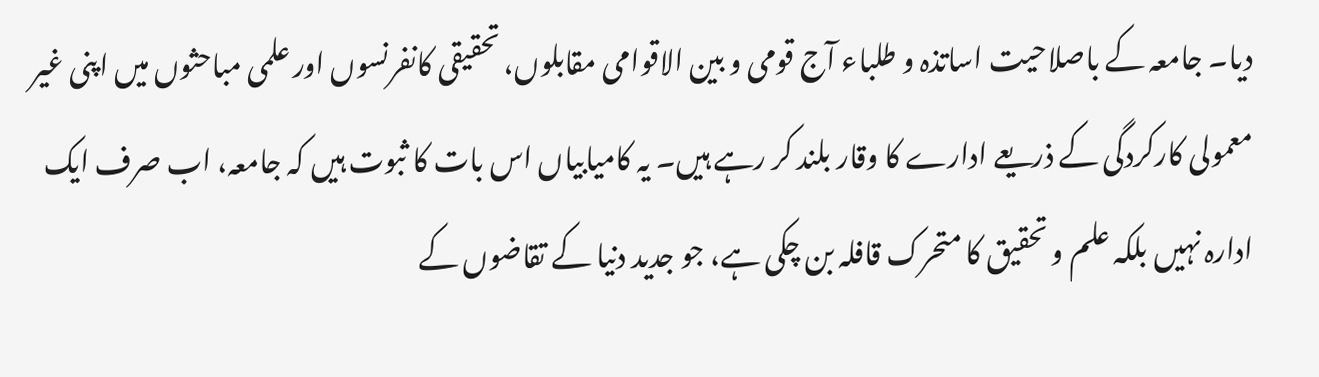دیا۔ جامعہ کے باصلاحیت اساتذہ و طلباء آج قومی و بین الاقوامی مقابلوں، تحقیقی کانفرنسوں اور علمی مباحثوں میں اپنی غیر معمولی کارکردگی کے ذریعے ادارے کا وقار بلند کر رہے ہیں۔ یہ کامیابیاں اس بات کا ثبوت ہیں کہ جامعہ، اب صرف ایک ادارہ نہیں بلکہ علم و تحقیق کا متحرک قافلہ بن چکی ہے، جو جدید دنیا کے تقاضوں کے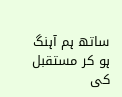ساتھ ہم آہنگ ہو کر مستقبل کی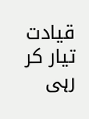قیادت تیار کر رہی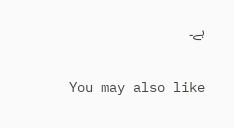ہے۔

You may also like